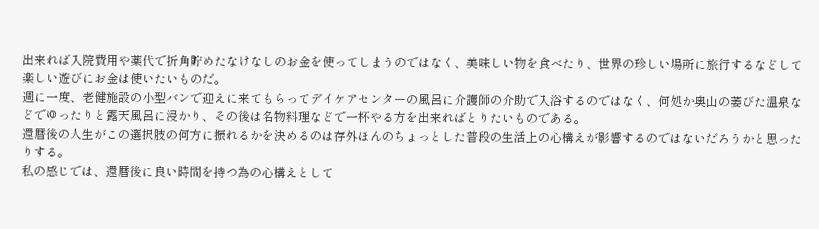出来れば入院費用や薬代で折角貯めたなけなしのお金を使ってしまうのではなく、美味しい物を食べたり、世界の珍しい場所に旅行するなどして楽しい遊びにお金は使いたいものだ。
週に一度、老健施設の小型バンで迎えに来てもらってデイケアセンターの風呂に介護師の介助で入浴するのではなく、何処か奥山の萎びた温泉などでゆったりと露天風呂に浸かり、その後は名物料理などで一杯やる方を出来ればとりたいものである。
還暦後の人生がこの選択肢の何方に振れるかを決めるのは存外ほんのちょっとした普段の生活上の心構えが影響するのではないだろうかと思ったりする。
私の感じでは、還暦後に良い時間を持つ為の心構えとして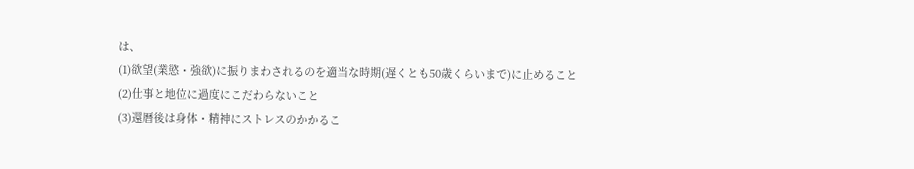は、
(1)欲望(業慾・強欲)に振りまわされるのを適当な時期(遅くとも50歳くらいまで)に止めること
(2)仕事と地位に過度にこだわらないこと
(3)還暦後は身体・精神にストレスのかかるこ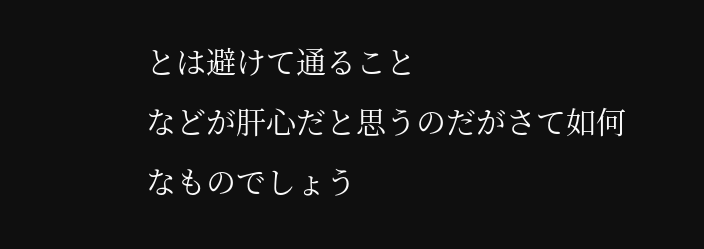とは避けて通ること
などが肝心だと思うのだがさて如何なものでしょう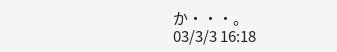か・・・。
03/3/3 16:18